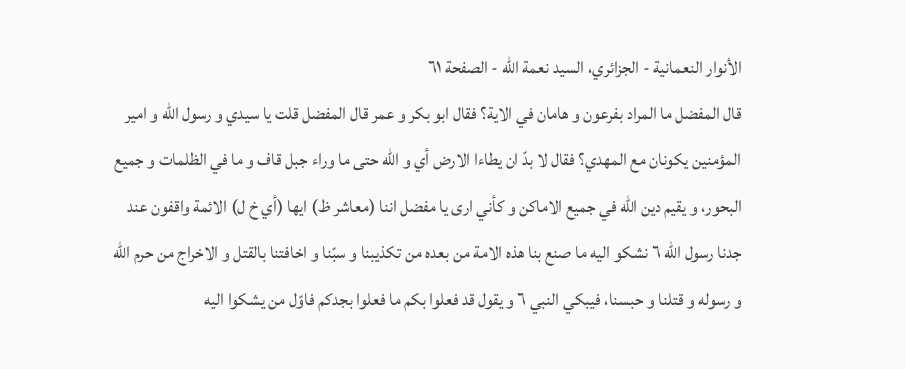الأنوار النعمانية - الجزائري، السيد نعمة الله - الصفحة ٦١
قال المفضل ما المراد بفرعون و هامان في الاية؟ فقال ابو بكر و عمر قال المفضل قلت يا سيدي و رسول اللّه و امير المؤمنين يكونان مع المهدي؟ فقال لا بدّ ان يطاءا الارض أي و اللّه حتى ما وراء جبل قاف و ما في الظلمات و جميع البحور، و يقيم دين اللّه في جميع الاماكن و كأني ارى يا مفضل اننا (معاشر ظ) ايها (أي خ ل) الائمة واقفون عند جدنا رسول اللّه ٦ نشكو اليه ما صنع بنا هذه الامة من بعده من تكذيبنا و سبّنا و اخافتنا بالقتل و الاخراج من حرم اللّه و رسوله و قتلنا و حبسنا، فيبكي النبي ٦ و يقول قد فعلوا بكم ما فعلوا بجدكم فاوّل من يشكوا اليه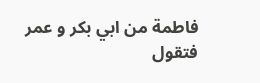فاطمة من ابي بكر و عمر فتقول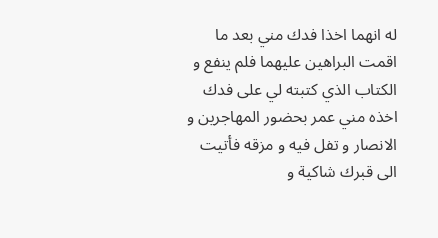له انهما اخذا فدك مني بعد ما اقمت البراهين عليهما فلم ينفع و الكتاب الذي كتبته لي على فدك اخذه مني عمر بحضور المهاجرين و الانصار و تفل فيه و مزقه فأتيت الى قبرك شاكية و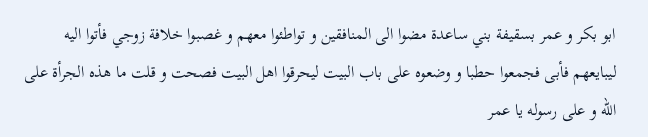ابو بكر و عمر بسقيفة بني ساعدة مضوا الى المنافقين و تواطئوا معهم و غصبوا خلافة زوجي فأتوا اليه ليبايعهم فأبى فجمعوا حطبا و وضعوه على باب البيت ليحرقوا اهل البيت فصحت و قلت ما هذه الجرأة على اللّه و على رسوله يا عمر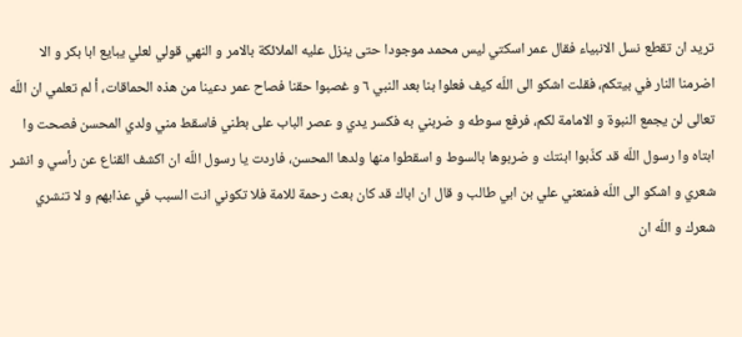تريد ان تقطع نسل الانبياء فقال عمر اسكتي ليس محمد موجودا حتى ينزل عليه الملائكة بالامر و النهي قولي لعلي يبايع ابا بكر و الا اضرمنا النار في بيتكم، فقلت اشكو الى اللّه كيف فعلوا بنا بعد النبي ٦ و غصبوا حقنا فصاح عمر دعينا من هذه الحماقات، أ لم تعلمي ان اللّه تعالى لن يجمع النبوة و الامامة لكم، فرفع سوطه و ضربني به فكسر يدي و عصر الباب على بطني فاسقط مني ولدي المحسن فصحت وا ابتاه وا رسول اللّه قد كذّبوا ابنتك و ضربوها بالسوط و اسقطوا منها ولدها المحسن، فاردت يا رسول اللّه ان اكشف القناع عن رأسي و انشر شعري و اشكو الى اللّه فمنعني علي بن ابي طالب و قال ان اباك قد كان بعث رحمة للامة فلا تكوني انت السبب في عذابهم و لا تنشري شعرك و اللّه ان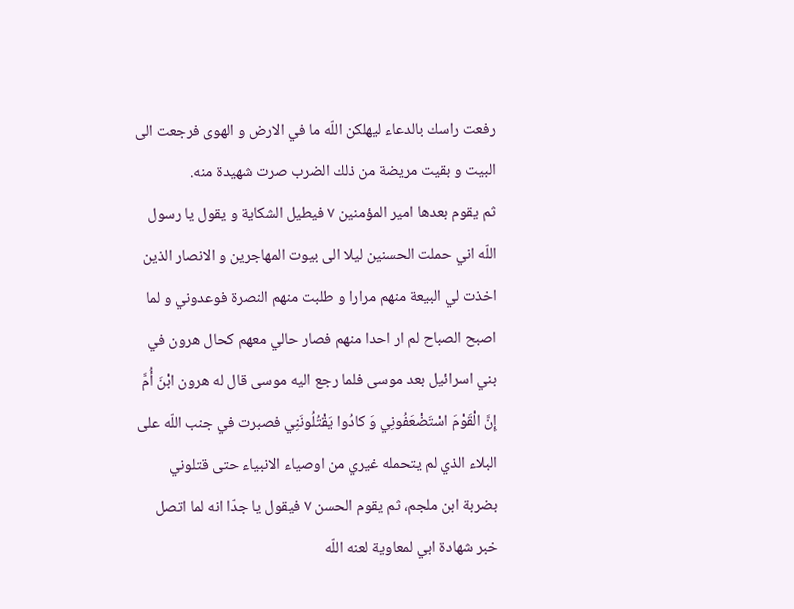رفعت راسك بالدعاء ليهلكن اللّه ما في الارض و الهوى فرجعت الى البيت و بقيت مريضة من ذلك الضرب صرت شهيدة منه.
ثم يقوم بعدها امير المؤمنين ٧ فيطيل الشكاية و يقول يا رسول اللّه اني حملت الحسنين ليلا الى بيوت المهاجرين و الانصار الذين اخذت لي البيعة منهم مرارا و طلبت منهم النصرة فوعدوني و لما اصبح الصباح لم ار احدا منهم فصار حالي معهم كحال هرون في بني اسرائيل بعد موسى فلما رجع اليه موسى قال له هرون ابْنَ أُمَّ إِنَّ الْقَوْمَ اسْتَضْعَفُونِي وَ كادُوا يَقْتُلُونَنِي فصبرت في جنب اللّه على البلاء الذي لم يتحمله غيري من اوصياء الانبياء حتى قتلوني بضربة ابن ملجم، ثم يقوم الحسن ٧ فيقول يا جدّا انه لما اتصل خبر شهادة ابي لمعاوية لعنه اللّه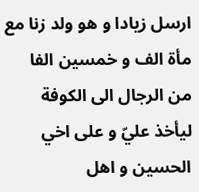ارسل زيادا و هو ولد زنا مع مأة الف و خمسين الفا من الرجال الى الكوفة ليأخذ عليّ و على اخي الحسين و اهل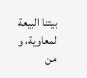بيتنا البيعة لمعاوية، و من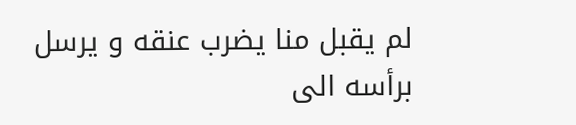لم يقبل منا يضرب عنقه و يرسل برأسه الى